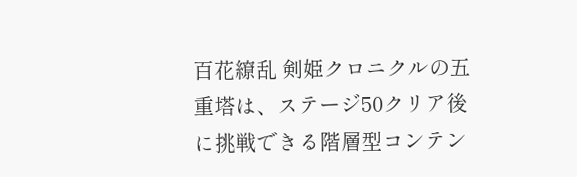百花繚乱 剣姫クロニクルの五重塔は、ステージ50クリア後に挑戦できる階層型コンテン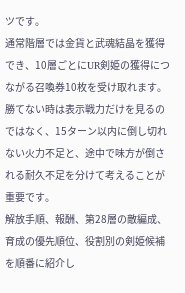ツです。
通常階層では金貨と武魂結晶を獲得でき、10層ごとにUR剣姫の獲得につながる召喚券10枚を受け取れます。
勝てない時は表示戦力だけを見るのではなく、15ターン以内に倒し切れない火力不足と、途中で味方が倒される耐久不足を分けて考えることが重要です。
解放手順、報酬、第28層の敵編成、育成の優先順位、役割別の剣姫候補を順番に紹介し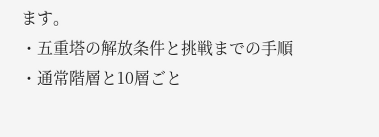ます。
・五重塔の解放条件と挑戦までの手順
・通常階層と10層ごと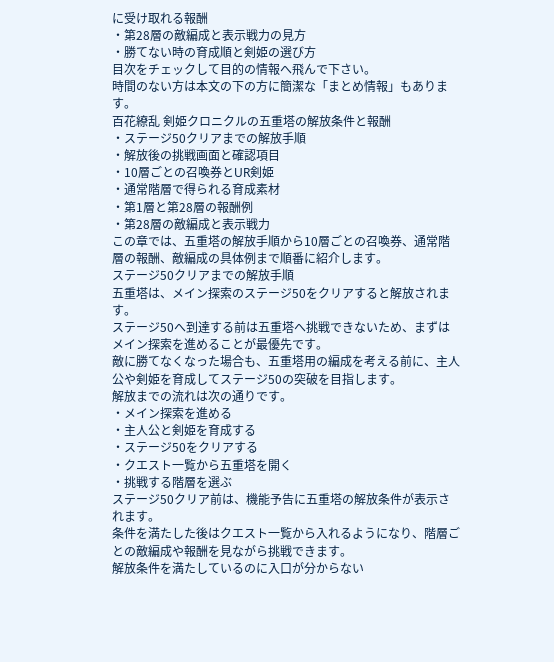に受け取れる報酬
・第28層の敵編成と表示戦力の見方
・勝てない時の育成順と剣姫の選び方
目次をチェックして目的の情報へ飛んで下さい。
時間のない方は本文の下の方に簡潔な「まとめ情報」もあります。
百花繚乱 剣姫クロニクルの五重塔の解放条件と報酬
・ステージ50クリアまでの解放手順
・解放後の挑戦画面と確認項目
・10層ごとの召喚券とUR剣姫
・通常階層で得られる育成素材
・第1層と第28層の報酬例
・第28層の敵編成と表示戦力
この章では、五重塔の解放手順から10層ごとの召喚券、通常階層の報酬、敵編成の具体例まで順番に紹介します。
ステージ50クリアまでの解放手順
五重塔は、メイン探索のステージ50をクリアすると解放されます。
ステージ50へ到達する前は五重塔へ挑戦できないため、まずはメイン探索を進めることが最優先です。
敵に勝てなくなった場合も、五重塔用の編成を考える前に、主人公や剣姫を育成してステージ50の突破を目指します。
解放までの流れは次の通りです。
・メイン探索を進める
・主人公と剣姫を育成する
・ステージ50をクリアする
・クエスト一覧から五重塔を開く
・挑戦する階層を選ぶ
ステージ50クリア前は、機能予告に五重塔の解放条件が表示されます。
条件を満たした後はクエスト一覧から入れるようになり、階層ごとの敵編成や報酬を見ながら挑戦できます。
解放条件を満たしているのに入口が分からない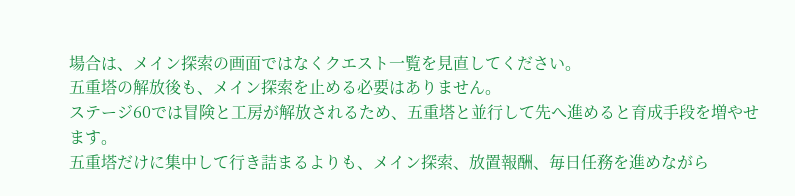場合は、メイン探索の画面ではなくクエスト一覧を見直してください。
五重塔の解放後も、メイン探索を止める必要はありません。
ステージ60では冒険と工房が解放されるため、五重塔と並行して先へ進めると育成手段を増やせます。
五重塔だけに集中して行き詰まるよりも、メイン探索、放置報酬、毎日任務を進めながら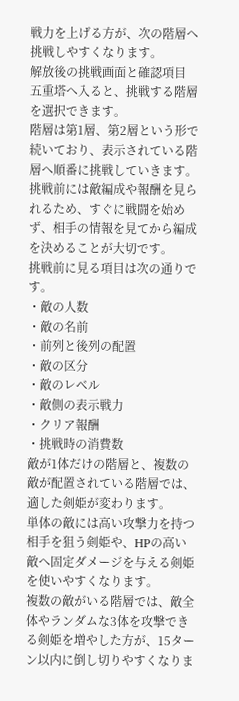戦力を上げる方が、次の階層へ挑戦しやすくなります。
解放後の挑戦画面と確認項目
五重塔へ入ると、挑戦する階層を選択できます。
階層は第1層、第2層という形で続いており、表示されている階層へ順番に挑戦していきます。
挑戦前には敵編成や報酬を見られるため、すぐに戦闘を始めず、相手の情報を見てから編成を決めることが大切です。
挑戦前に見る項目は次の通りです。
・敵の人数
・敵の名前
・前列と後列の配置
・敵の区分
・敵のレベル
・敵側の表示戦力
・クリア報酬
・挑戦時の消費数
敵が1体だけの階層と、複数の敵が配置されている階層では、適した剣姫が変わります。
単体の敵には高い攻撃力を持つ相手を狙う剣姫や、HPの高い敵へ固定ダメージを与える剣姫を使いやすくなります。
複数の敵がいる階層では、敵全体やランダムな3体を攻撃できる剣姫を増やした方が、15ターン以内に倒し切りやすくなりま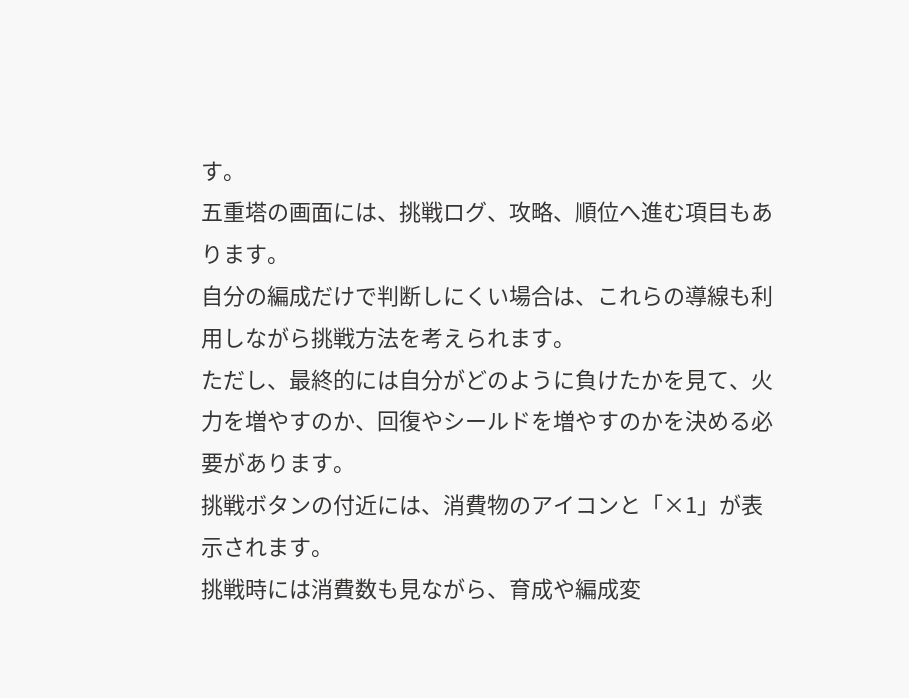す。
五重塔の画面には、挑戦ログ、攻略、順位へ進む項目もあります。
自分の編成だけで判断しにくい場合は、これらの導線も利用しながら挑戦方法を考えられます。
ただし、最終的には自分がどのように負けたかを見て、火力を増やすのか、回復やシールドを増やすのかを決める必要があります。
挑戦ボタンの付近には、消費物のアイコンと「×1」が表示されます。
挑戦時には消費数も見ながら、育成や編成変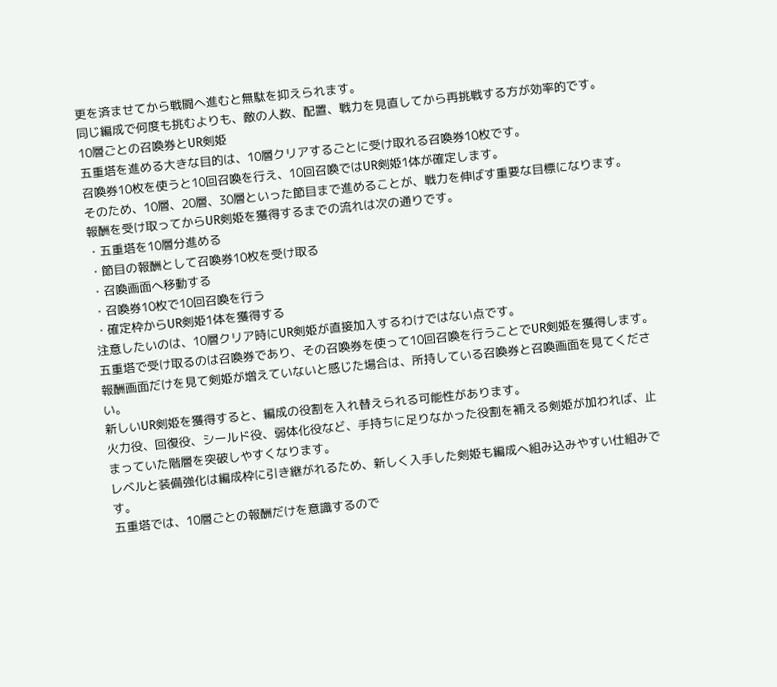更を済ませてから戦闘へ進むと無駄を抑えられます。
同じ編成で何度も挑むよりも、敵の人数、配置、戦力を見直してから再挑戦する方が効率的です。
10層ごとの召喚券とUR剣姫
五重塔を進める大きな目的は、10層クリアするごとに受け取れる召喚券10枚です。
召喚券10枚を使うと10回召喚を行え、10回召喚ではUR剣姫1体が確定します。
そのため、10層、20層、30層といった節目まで進めることが、戦力を伸ばす重要な目標になります。
報酬を受け取ってからUR剣姫を獲得するまでの流れは次の通りです。
・五重塔を10層分進める
・節目の報酬として召喚券10枚を受け取る
・召喚画面へ移動する
・召喚券10枚で10回召喚を行う
・確定枠からUR剣姫1体を獲得する
注意したいのは、10層クリア時にUR剣姫が直接加入するわけではない点です。
五重塔で受け取るのは召喚券であり、その召喚券を使って10回召喚を行うことでUR剣姫を獲得します。
報酬画面だけを見て剣姫が増えていないと感じた場合は、所持している召喚券と召喚画面を見てください。
新しいUR剣姫を獲得すると、編成の役割を入れ替えられる可能性があります。
火力役、回復役、シールド役、弱体化役など、手持ちに足りなかった役割を補える剣姫が加われば、止まっていた階層を突破しやすくなります。
レベルと装備強化は編成枠に引き継がれるため、新しく入手した剣姫も編成へ組み込みやすい仕組みです。
五重塔では、10層ごとの報酬だけを意識するので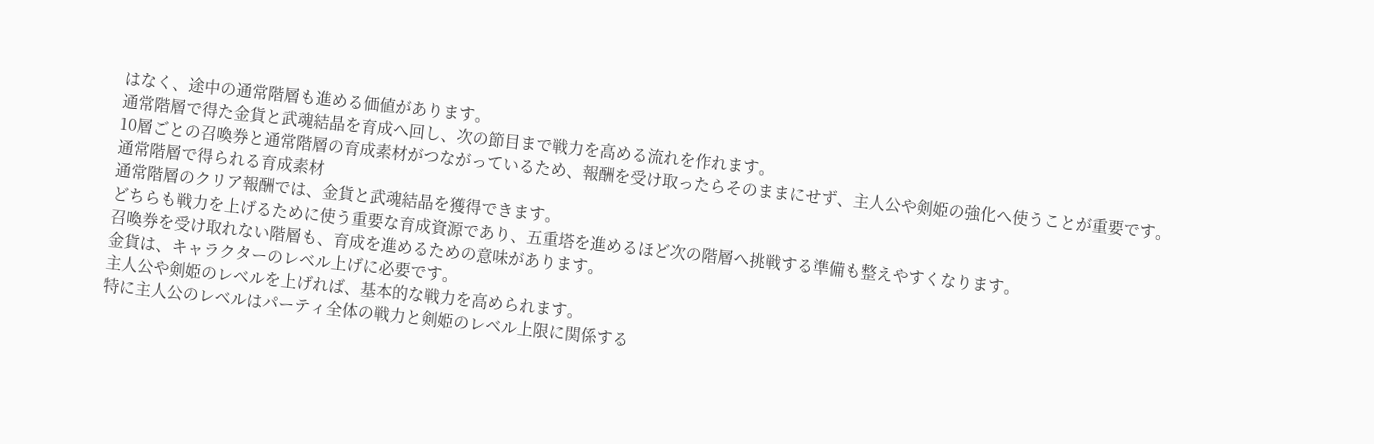はなく、途中の通常階層も進める価値があります。
通常階層で得た金貨と武魂結晶を育成へ回し、次の節目まで戦力を高める流れを作れます。
10層ごとの召喚券と通常階層の育成素材がつながっているため、報酬を受け取ったらそのままにせず、主人公や剣姫の強化へ使うことが重要です。
通常階層で得られる育成素材
通常階層のクリア報酬では、金貨と武魂結晶を獲得できます。
どちらも戦力を上げるために使う重要な育成資源であり、五重塔を進めるほど次の階層へ挑戦する準備も整えやすくなります。
召喚券を受け取れない階層も、育成を進めるための意味があります。
金貨は、キャラクターのレベル上げに必要です。
主人公や剣姫のレベルを上げれば、基本的な戦力を高められます。
特に主人公のレベルはパーティ全体の戦力と剣姫のレベル上限に関係する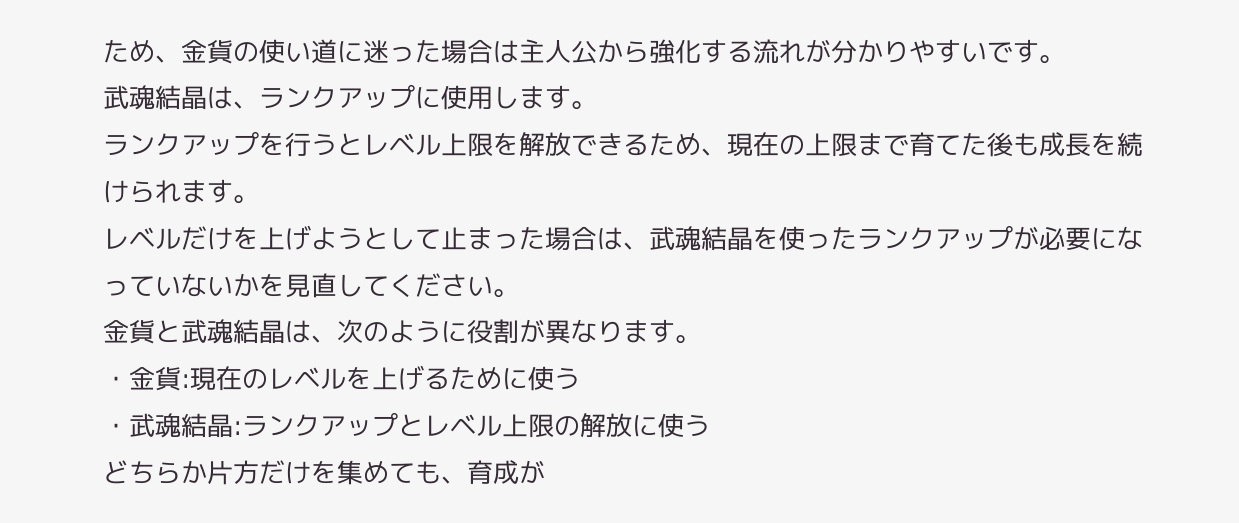ため、金貨の使い道に迷った場合は主人公から強化する流れが分かりやすいです。
武魂結晶は、ランクアップに使用します。
ランクアップを行うとレベル上限を解放できるため、現在の上限まで育てた後も成長を続けられます。
レベルだけを上げようとして止まった場合は、武魂結晶を使ったランクアップが必要になっていないかを見直してください。
金貨と武魂結晶は、次のように役割が異なります。
・金貨:現在のレベルを上げるために使う
・武魂結晶:ランクアップとレベル上限の解放に使う
どちらか片方だけを集めても、育成が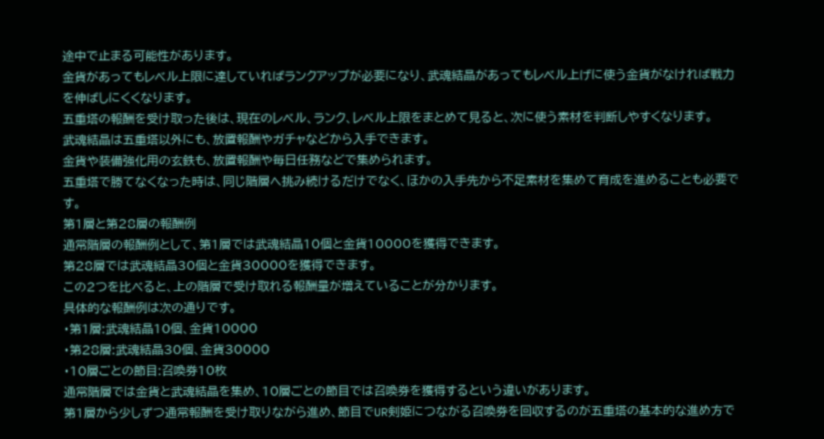途中で止まる可能性があります。
金貨があってもレベル上限に達していればランクアップが必要になり、武魂結晶があってもレベル上げに使う金貨がなければ戦力を伸ばしにくくなります。
五重塔の報酬を受け取った後は、現在のレベル、ランク、レベル上限をまとめて見ると、次に使う素材を判断しやすくなります。
武魂結晶は五重塔以外にも、放置報酬やガチャなどから入手できます。
金貨や装備強化用の玄鉄も、放置報酬や毎日任務などで集められます。
五重塔で勝てなくなった時は、同じ階層へ挑み続けるだけでなく、ほかの入手先から不足素材を集めて育成を進めることも必要です。
第1層と第28層の報酬例
通常階層の報酬例として、第1層では武魂結晶10個と金貨10000を獲得できます。
第28層では武魂結晶30個と金貨30000を獲得できます。
この2つを比べると、上の階層で受け取れる報酬量が増えていることが分かります。
具体的な報酬例は次の通りです。
・第1層:武魂結晶10個、金貨10000
・第28層:武魂結晶30個、金貨30000
・10層ごとの節目:召喚券10枚
通常階層では金貨と武魂結晶を集め、10層ごとの節目では召喚券を獲得するという違いがあります。
第1層から少しずつ通常報酬を受け取りながら進め、節目でUR剣姫につながる召喚券を回収するのが五重塔の基本的な進め方で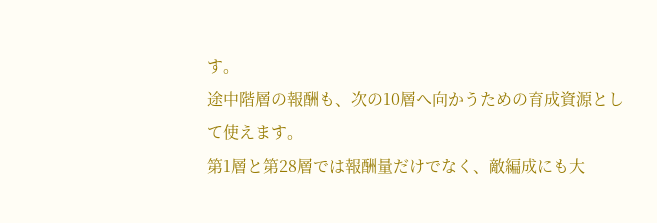す。
途中階層の報酬も、次の10層へ向かうための育成資源として使えます。
第1層と第28層では報酬量だけでなく、敵編成にも大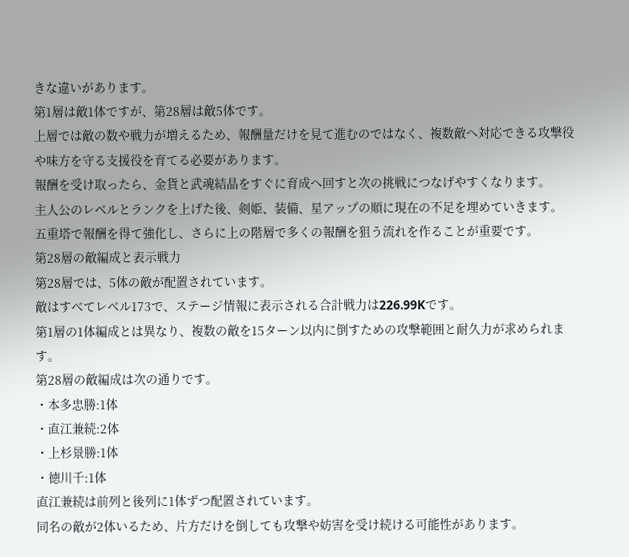きな違いがあります。
第1層は敵1体ですが、第28層は敵5体です。
上層では敵の数や戦力が増えるため、報酬量だけを見て進むのではなく、複数敵へ対応できる攻撃役や味方を守る支援役を育てる必要があります。
報酬を受け取ったら、金貨と武魂結晶をすぐに育成へ回すと次の挑戦につなげやすくなります。
主人公のレベルとランクを上げた後、剣姫、装備、星アップの順に現在の不足を埋めていきます。
五重塔で報酬を得て強化し、さらに上の階層で多くの報酬を狙う流れを作ることが重要です。
第28層の敵編成と表示戦力
第28層では、5体の敵が配置されています。
敵はすべてレベル173で、ステージ情報に表示される合計戦力は226.99Kです。
第1層の1体編成とは異なり、複数の敵を15ターン以内に倒すための攻撃範囲と耐久力が求められます。
第28層の敵編成は次の通りです。
・本多忠勝:1体
・直江兼続:2体
・上杉景勝:1体
・徳川千:1体
直江兼続は前列と後列に1体ずつ配置されています。
同名の敵が2体いるため、片方だけを倒しても攻撃や妨害を受け続ける可能性があります。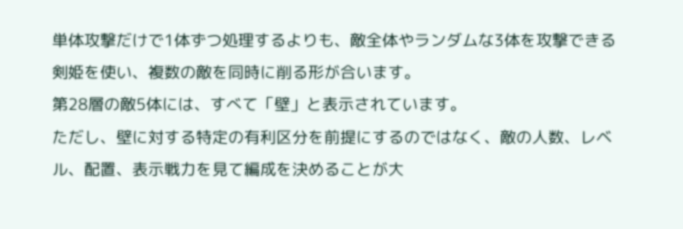単体攻撃だけで1体ずつ処理するよりも、敵全体やランダムな3体を攻撃できる剣姫を使い、複数の敵を同時に削る形が合います。
第28層の敵5体には、すべて「壁」と表示されています。
ただし、壁に対する特定の有利区分を前提にするのではなく、敵の人数、レベル、配置、表示戦力を見て編成を決めることが大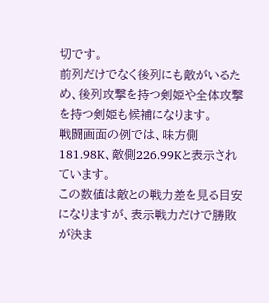切です。
前列だけでなく後列にも敵がいるため、後列攻撃を持つ剣姫や全体攻撃を持つ剣姫も候補になります。
戦闘画面の例では、味方側181.98K、敵側226.99Kと表示されています。
この数値は敵との戦力差を見る目安になりますが、表示戦力だけで勝敗が決ま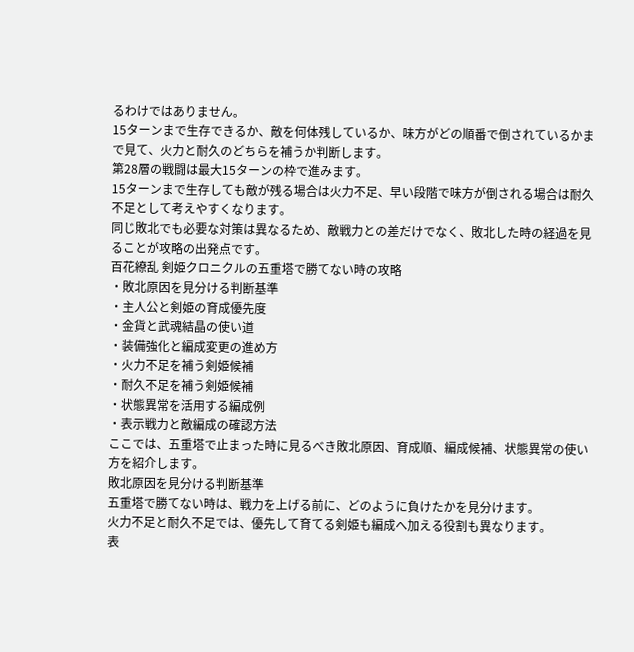るわけではありません。
15ターンまで生存できるか、敵を何体残しているか、味方がどの順番で倒されているかまで見て、火力と耐久のどちらを補うか判断します。
第28層の戦闘は最大15ターンの枠で進みます。
15ターンまで生存しても敵が残る場合は火力不足、早い段階で味方が倒される場合は耐久不足として考えやすくなります。
同じ敗北でも必要な対策は異なるため、敵戦力との差だけでなく、敗北した時の経過を見ることが攻略の出発点です。
百花繚乱 剣姫クロニクルの五重塔で勝てない時の攻略
・敗北原因を見分ける判断基準
・主人公と剣姫の育成優先度
・金貨と武魂結晶の使い道
・装備強化と編成変更の進め方
・火力不足を補う剣姫候補
・耐久不足を補う剣姫候補
・状態異常を活用する編成例
・表示戦力と敵編成の確認方法
ここでは、五重塔で止まった時に見るべき敗北原因、育成順、編成候補、状態異常の使い方を紹介します。
敗北原因を見分ける判断基準
五重塔で勝てない時は、戦力を上げる前に、どのように負けたかを見分けます。
火力不足と耐久不足では、優先して育てる剣姫も編成へ加える役割も異なります。
表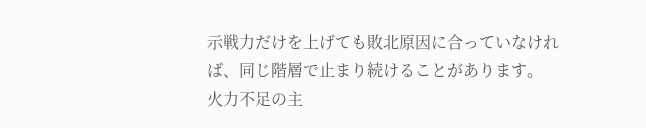示戦力だけを上げても敗北原因に合っていなければ、同じ階層で止まり続けることがあります。
火力不足の主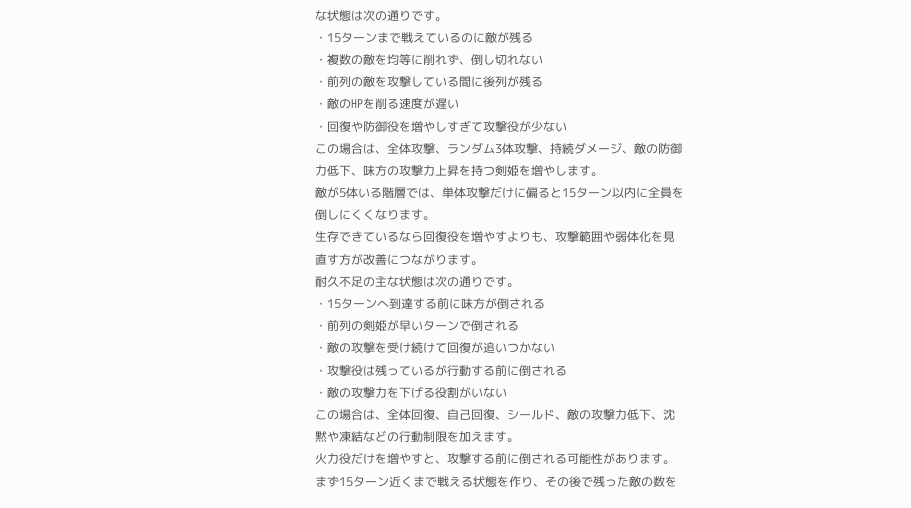な状態は次の通りです。
・15ターンまで戦えているのに敵が残る
・複数の敵を均等に削れず、倒し切れない
・前列の敵を攻撃している間に後列が残る
・敵のHPを削る速度が遅い
・回復や防御役を増やしすぎて攻撃役が少ない
この場合は、全体攻撃、ランダム3体攻撃、持続ダメージ、敵の防御力低下、味方の攻撃力上昇を持つ剣姫を増やします。
敵が5体いる階層では、単体攻撃だけに偏ると15ターン以内に全員を倒しにくくなります。
生存できているなら回復役を増やすよりも、攻撃範囲や弱体化を見直す方が改善につながります。
耐久不足の主な状態は次の通りです。
・15ターンへ到達する前に味方が倒される
・前列の剣姫が早いターンで倒される
・敵の攻撃を受け続けて回復が追いつかない
・攻撃役は残っているが行動する前に倒される
・敵の攻撃力を下げる役割がいない
この場合は、全体回復、自己回復、シールド、敵の攻撃力低下、沈黙や凍結などの行動制限を加えます。
火力役だけを増やすと、攻撃する前に倒される可能性があります。
まず15ターン近くまで戦える状態を作り、その後で残った敵の数を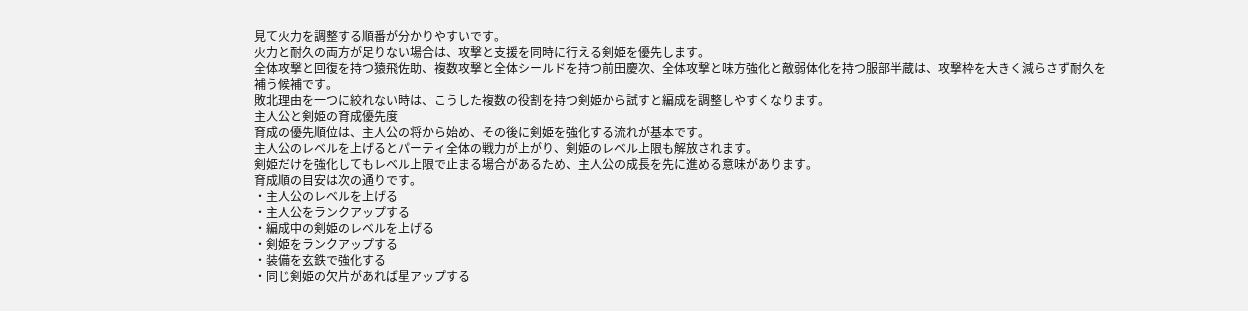見て火力を調整する順番が分かりやすいです。
火力と耐久の両方が足りない場合は、攻撃と支援を同時に行える剣姫を優先します。
全体攻撃と回復を持つ猿飛佐助、複数攻撃と全体シールドを持つ前田慶次、全体攻撃と味方強化と敵弱体化を持つ服部半蔵は、攻撃枠を大きく減らさず耐久を補う候補です。
敗北理由を一つに絞れない時は、こうした複数の役割を持つ剣姫から試すと編成を調整しやすくなります。
主人公と剣姫の育成優先度
育成の優先順位は、主人公の将から始め、その後に剣姫を強化する流れが基本です。
主人公のレベルを上げるとパーティ全体の戦力が上がり、剣姫のレベル上限も解放されます。
剣姫だけを強化してもレベル上限で止まる場合があるため、主人公の成長を先に進める意味があります。
育成順の目安は次の通りです。
・主人公のレベルを上げる
・主人公をランクアップする
・編成中の剣姫のレベルを上げる
・剣姫をランクアップする
・装備を玄鉄で強化する
・同じ剣姫の欠片があれば星アップする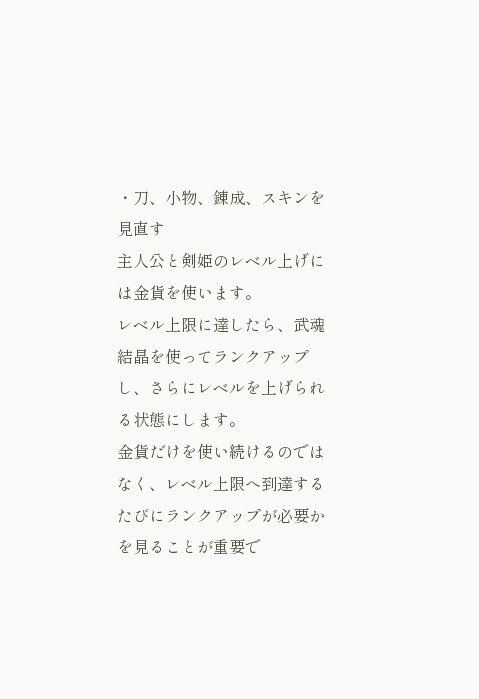・刀、小物、錬成、スキンを見直す
主人公と剣姫のレベル上げには金貨を使います。
レベル上限に達したら、武魂結晶を使ってランクアップし、さらにレベルを上げられる状態にします。
金貨だけを使い続けるのではなく、レベル上限へ到達するたびにランクアップが必要かを見ることが重要で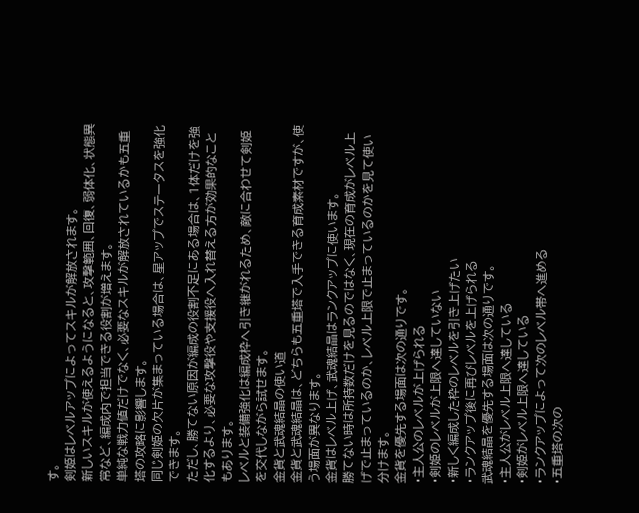す。
剣姫はレベルアップによってスキルが解放されます。
新しいスキルが使えるようになると、攻撃範囲、回復、弱体化、状態異常など、編成内で担当できる役割が増えます。
単純な戦力値だけでなく、必要なスキルが解放されているかも五重塔の攻略に影響します。
同じ剣姫の欠片が集まっている場合は、星アップでステータスを強化できます。
ただし、勝てない原因が編成の役割不足にある場合は、1体だけを強化するより、必要な攻撃役や支援役へ入れ替える方が効果的なこともあります。
レベルと装備強化は編成枠へ引き継がれるため、敵に合わせて剣姫を交代しながら試せます。
金貨と武魂結晶の使い道
金貨と武魂結晶は、どちらも五重塔で入手できる育成素材ですが、使う場面が異なります。
金貨はレベル上げ、武魂結晶はランクアップに使います。
勝てない時は所持数だけを見るのではなく、現在の育成がレベル上げで止まっているのか、レベル上限で止まっているのかを見て使い分けます。
金貨を優先する場面は次の通りです。
・主人公のレベルが上げられる
・剣姫のレベルが上限へ達していない
・新しく編成した枠のレベルを引き上げたい
・ランクアップ後に再びレベルを上げられる
武魂結晶を優先する場面は次の通りです。
・主人公がレベル上限へ達している
・剣姫がレベル上限へ達している
・ランクアップによって次のレベル帯へ進める
・五重塔の次の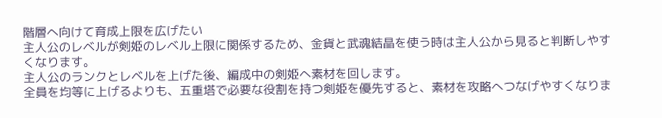階層へ向けて育成上限を広げたい
主人公のレベルが剣姫のレベル上限に関係するため、金貨と武魂結晶を使う時は主人公から見ると判断しやすくなります。
主人公のランクとレベルを上げた後、編成中の剣姫へ素材を回します。
全員を均等に上げるよりも、五重塔で必要な役割を持つ剣姫を優先すると、素材を攻略へつなげやすくなりま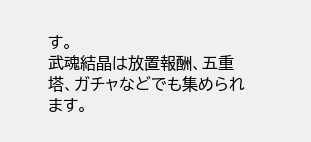す。
武魂結晶は放置報酬、五重塔、ガチャなどでも集められます。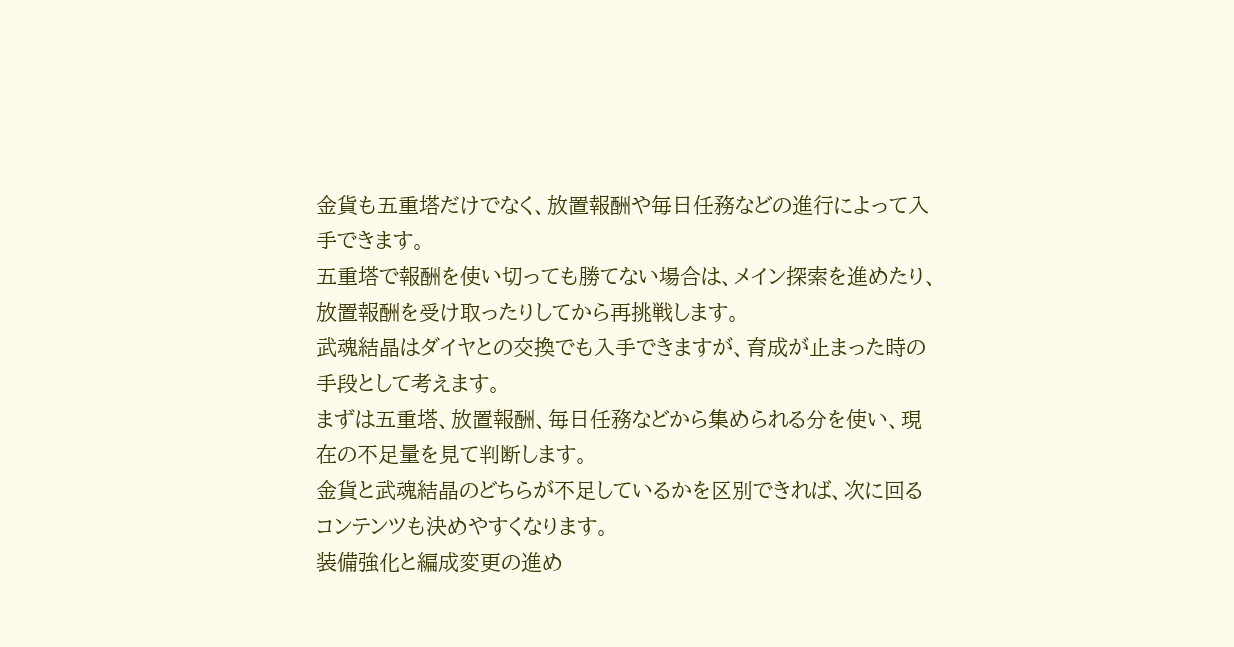金貨も五重塔だけでなく、放置報酬や毎日任務などの進行によって入手できます。
五重塔で報酬を使い切っても勝てない場合は、メイン探索を進めたり、放置報酬を受け取ったりしてから再挑戦します。
武魂結晶はダイヤとの交換でも入手できますが、育成が止まった時の手段として考えます。
まずは五重塔、放置報酬、毎日任務などから集められる分を使い、現在の不足量を見て判断します。
金貨と武魂結晶のどちらが不足しているかを区別できれば、次に回るコンテンツも決めやすくなります。
装備強化と編成変更の進め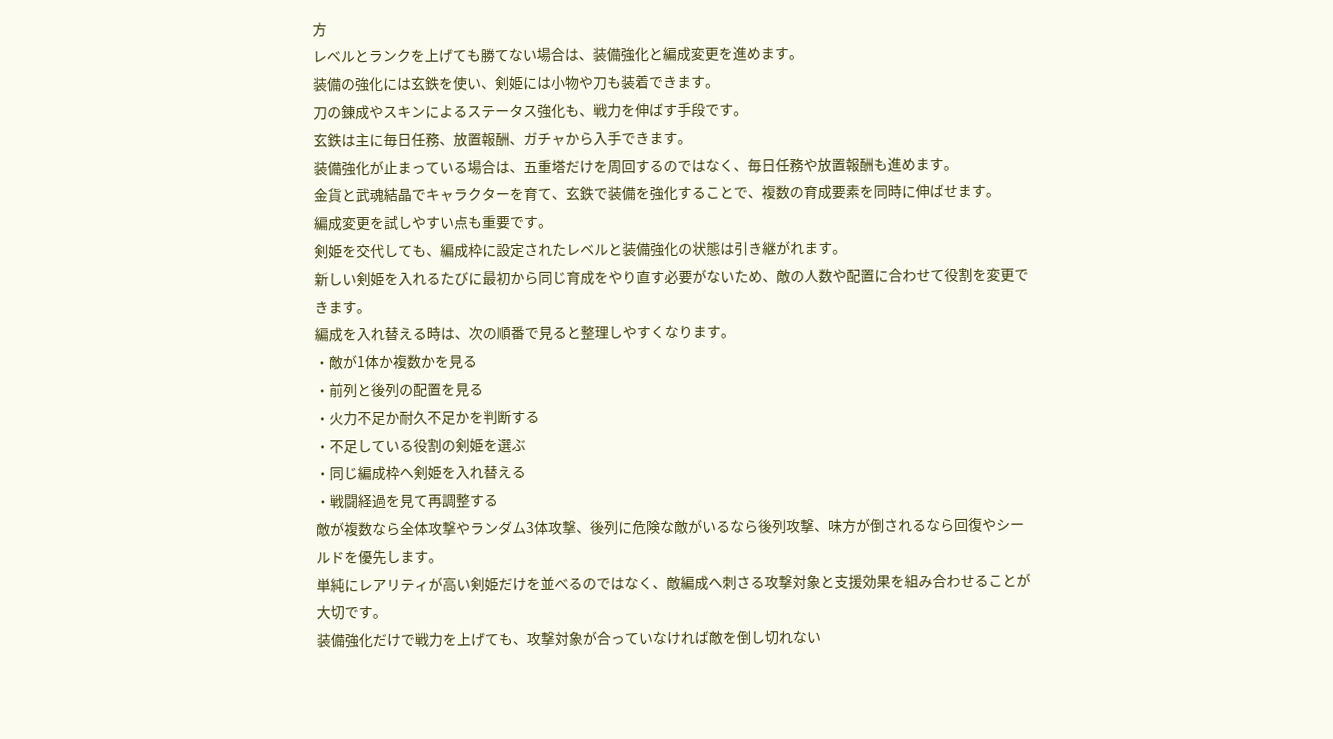方
レベルとランクを上げても勝てない場合は、装備強化と編成変更を進めます。
装備の強化には玄鉄を使い、剣姫には小物や刀も装着できます。
刀の錬成やスキンによるステータス強化も、戦力を伸ばす手段です。
玄鉄は主に毎日任務、放置報酬、ガチャから入手できます。
装備強化が止まっている場合は、五重塔だけを周回するのではなく、毎日任務や放置報酬も進めます。
金貨と武魂結晶でキャラクターを育て、玄鉄で装備を強化することで、複数の育成要素を同時に伸ばせます。
編成変更を試しやすい点も重要です。
剣姫を交代しても、編成枠に設定されたレベルと装備強化の状態は引き継がれます。
新しい剣姫を入れるたびに最初から同じ育成をやり直す必要がないため、敵の人数や配置に合わせて役割を変更できます。
編成を入れ替える時は、次の順番で見ると整理しやすくなります。
・敵が1体か複数かを見る
・前列と後列の配置を見る
・火力不足か耐久不足かを判断する
・不足している役割の剣姫を選ぶ
・同じ編成枠へ剣姫を入れ替える
・戦闘経過を見て再調整する
敵が複数なら全体攻撃やランダム3体攻撃、後列に危険な敵がいるなら後列攻撃、味方が倒されるなら回復やシールドを優先します。
単純にレアリティが高い剣姫だけを並べるのではなく、敵編成へ刺さる攻撃対象と支援効果を組み合わせることが大切です。
装備強化だけで戦力を上げても、攻撃対象が合っていなければ敵を倒し切れない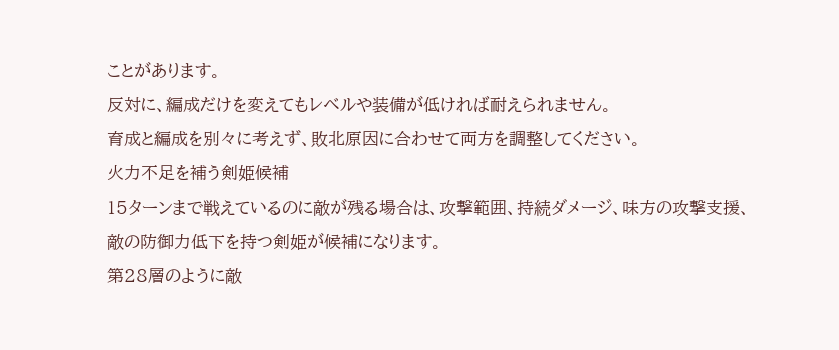ことがあります。
反対に、編成だけを変えてもレベルや装備が低ければ耐えられません。
育成と編成を別々に考えず、敗北原因に合わせて両方を調整してください。
火力不足を補う剣姫候補
15ターンまで戦えているのに敵が残る場合は、攻撃範囲、持続ダメージ、味方の攻撃支援、敵の防御力低下を持つ剣姫が候補になります。
第28層のように敵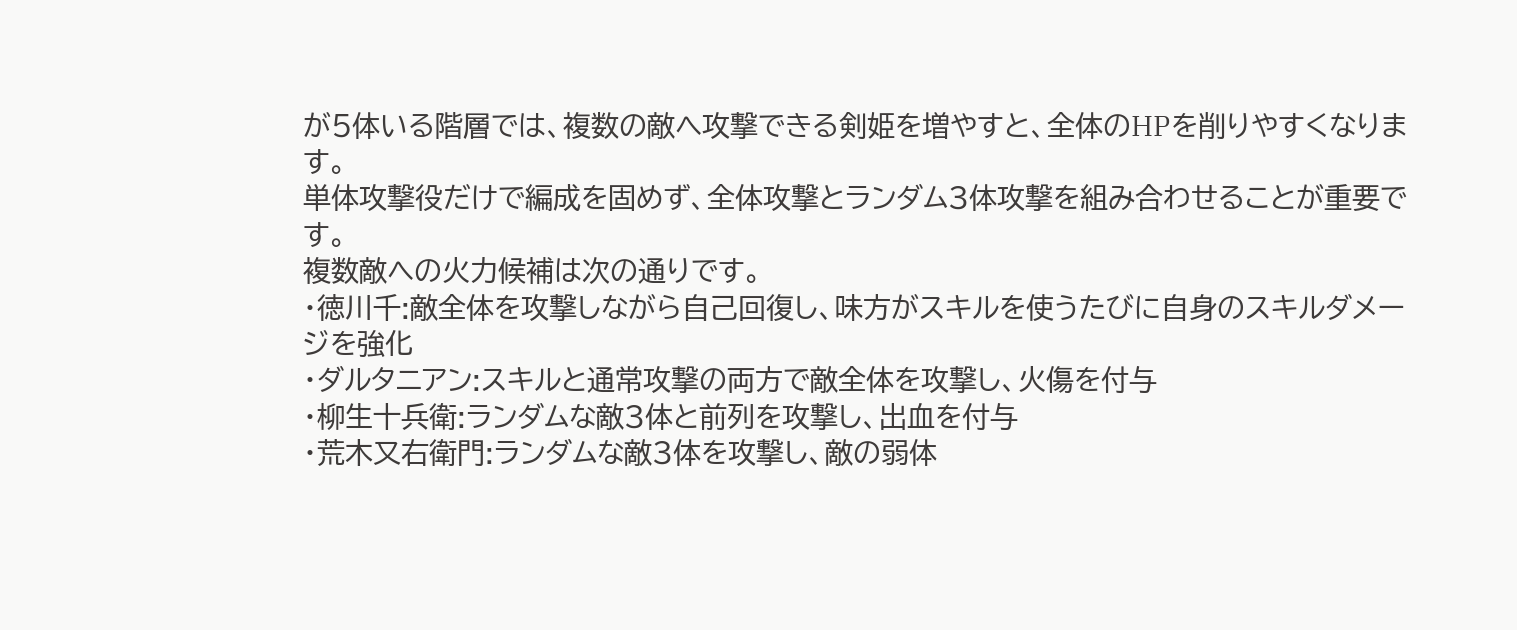が5体いる階層では、複数の敵へ攻撃できる剣姫を増やすと、全体のHPを削りやすくなります。
単体攻撃役だけで編成を固めず、全体攻撃とランダム3体攻撃を組み合わせることが重要です。
複数敵への火力候補は次の通りです。
・徳川千:敵全体を攻撃しながら自己回復し、味方がスキルを使うたびに自身のスキルダメージを強化
・ダルタニアン:スキルと通常攻撃の両方で敵全体を攻撃し、火傷を付与
・柳生十兵衛:ランダムな敵3体と前列を攻撃し、出血を付与
・荒木又右衛門:ランダムな敵3体を攻撃し、敵の弱体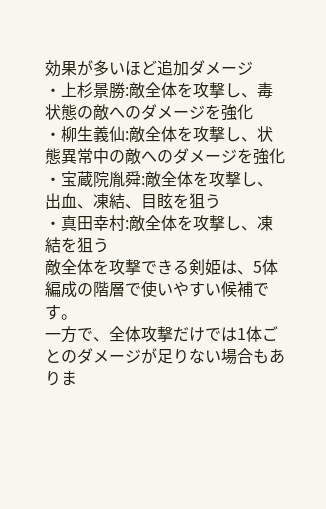効果が多いほど追加ダメージ
・上杉景勝:敵全体を攻撃し、毒状態の敵へのダメージを強化
・柳生義仙:敵全体を攻撃し、状態異常中の敵へのダメージを強化
・宝蔵院胤舜:敵全体を攻撃し、出血、凍結、目眩を狙う
・真田幸村:敵全体を攻撃し、凍結を狙う
敵全体を攻撃できる剣姫は、5体編成の階層で使いやすい候補です。
一方で、全体攻撃だけでは1体ごとのダメージが足りない場合もありま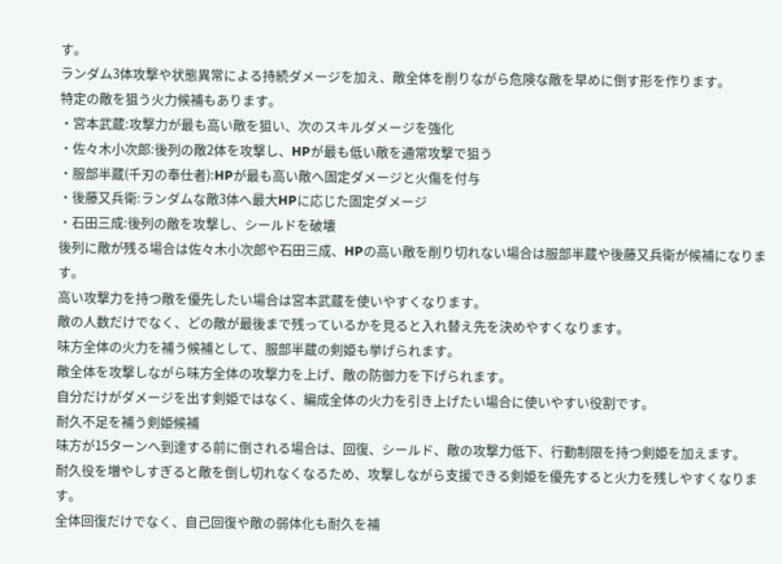す。
ランダム3体攻撃や状態異常による持続ダメージを加え、敵全体を削りながら危険な敵を早めに倒す形を作ります。
特定の敵を狙う火力候補もあります。
・宮本武蔵:攻撃力が最も高い敵を狙い、次のスキルダメージを強化
・佐々木小次郎:後列の敵2体を攻撃し、HPが最も低い敵を通常攻撃で狙う
・服部半蔵(千刃の奉仕者):HPが最も高い敵へ固定ダメージと火傷を付与
・後藤又兵衛:ランダムな敵3体へ最大HPに応じた固定ダメージ
・石田三成:後列の敵を攻撃し、シールドを破壊
後列に敵が残る場合は佐々木小次郎や石田三成、HPの高い敵を削り切れない場合は服部半蔵や後藤又兵衛が候補になります。
高い攻撃力を持つ敵を優先したい場合は宮本武蔵を使いやすくなります。
敵の人数だけでなく、どの敵が最後まで残っているかを見ると入れ替え先を決めやすくなります。
味方全体の火力を補う候補として、服部半蔵の剣姫も挙げられます。
敵全体を攻撃しながら味方全体の攻撃力を上げ、敵の防御力を下げられます。
自分だけがダメージを出す剣姫ではなく、編成全体の火力を引き上げたい場合に使いやすい役割です。
耐久不足を補う剣姫候補
味方が15ターンへ到達する前に倒される場合は、回復、シールド、敵の攻撃力低下、行動制限を持つ剣姫を加えます。
耐久役を増やしすぎると敵を倒し切れなくなるため、攻撃しながら支援できる剣姫を優先すると火力を残しやすくなります。
全体回復だけでなく、自己回復や敵の弱体化も耐久を補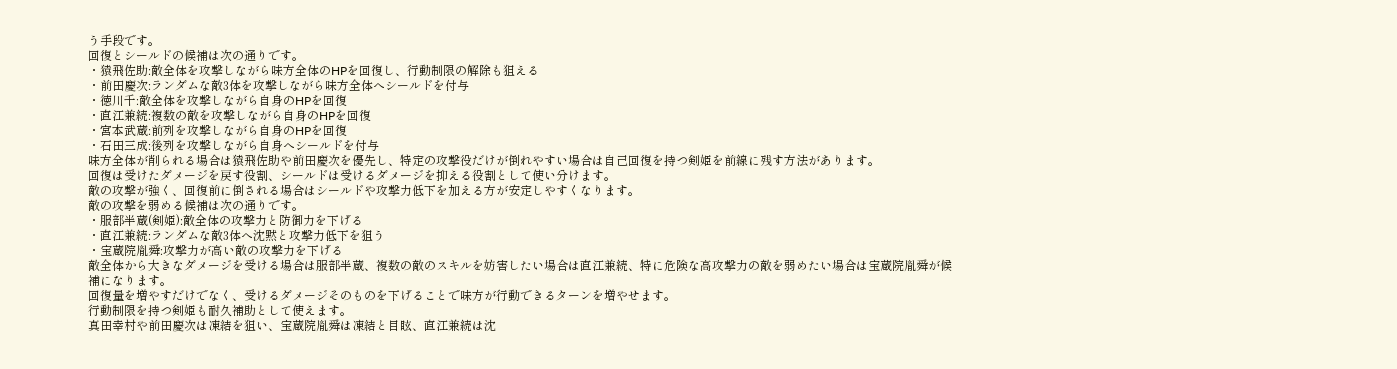う手段です。
回復とシールドの候補は次の通りです。
・猿飛佐助:敵全体を攻撃しながら味方全体のHPを回復し、行動制限の解除も狙える
・前田慶次:ランダムな敵3体を攻撃しながら味方全体へシールドを付与
・徳川千:敵全体を攻撃しながら自身のHPを回復
・直江兼続:複数の敵を攻撃しながら自身のHPを回復
・宮本武蔵:前列を攻撃しながら自身のHPを回復
・石田三成:後列を攻撃しながら自身へシールドを付与
味方全体が削られる場合は猿飛佐助や前田慶次を優先し、特定の攻撃役だけが倒れやすい場合は自己回復を持つ剣姫を前線に残す方法があります。
回復は受けたダメージを戻す役割、シールドは受けるダメージを抑える役割として使い分けます。
敵の攻撃が強く、回復前に倒される場合はシールドや攻撃力低下を加える方が安定しやすくなります。
敵の攻撃を弱める候補は次の通りです。
・服部半蔵(剣姫):敵全体の攻撃力と防御力を下げる
・直江兼続:ランダムな敵3体へ沈黙と攻撃力低下を狙う
・宝蔵院胤舜:攻撃力が高い敵の攻撃力を下げる
敵全体から大きなダメージを受ける場合は服部半蔵、複数の敵のスキルを妨害したい場合は直江兼続、特に危険な高攻撃力の敵を弱めたい場合は宝蔵院胤舜が候補になります。
回復量を増やすだけでなく、受けるダメージそのものを下げることで味方が行動できるターンを増やせます。
行動制限を持つ剣姫も耐久補助として使えます。
真田幸村や前田慶次は凍結を狙い、宝蔵院胤舜は凍結と目眩、直江兼続は沈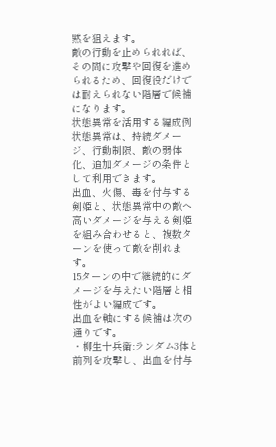黙を狙えます。
敵の行動を止められれば、その間に攻撃や回復を進められるため、回復役だけでは耐えられない階層で候補になります。
状態異常を活用する編成例
状態異常は、持続ダメージ、行動制限、敵の弱体化、追加ダメージの条件として利用できます。
出血、火傷、毒を付与する剣姫と、状態異常中の敵へ高いダメージを与える剣姫を組み合わせると、複数ターンを使って敵を削れます。
15ターンの中で継続的にダメージを与えたい階層と相性がよい編成です。
出血を軸にする候補は次の通りです。
・柳生十兵衛:ランダム3体と前列を攻撃し、出血を付与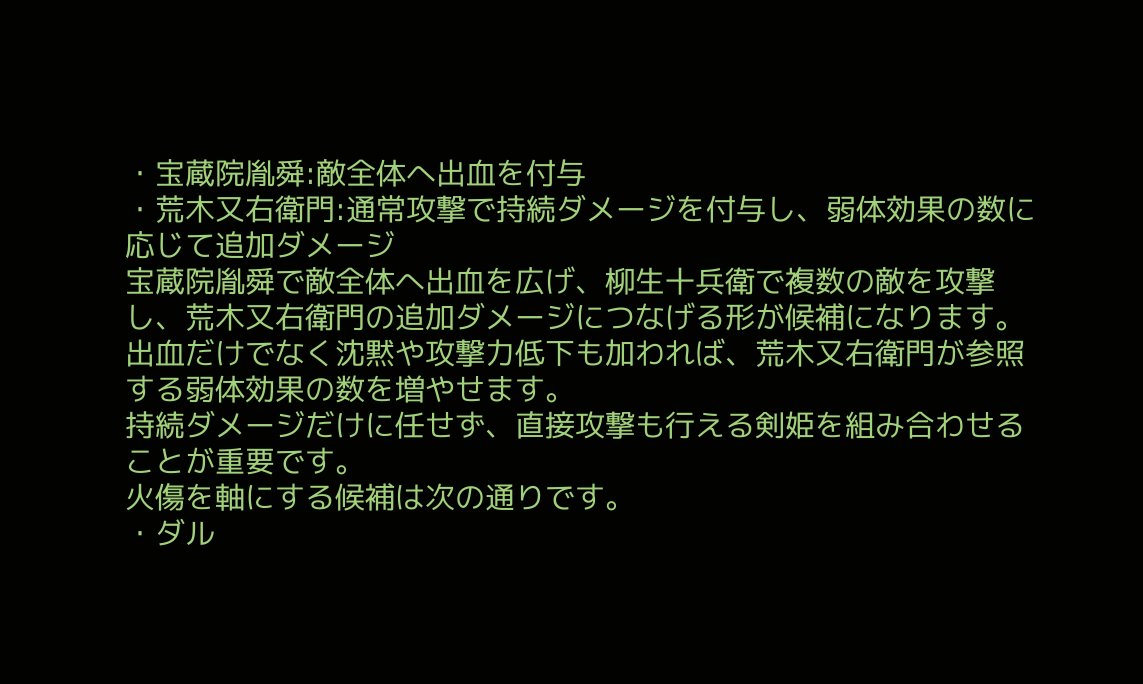・宝蔵院胤舜:敵全体へ出血を付与
・荒木又右衛門:通常攻撃で持続ダメージを付与し、弱体効果の数に応じて追加ダメージ
宝蔵院胤舜で敵全体へ出血を広げ、柳生十兵衛で複数の敵を攻撃し、荒木又右衛門の追加ダメージにつなげる形が候補になります。
出血だけでなく沈黙や攻撃力低下も加われば、荒木又右衛門が参照する弱体効果の数を増やせます。
持続ダメージだけに任せず、直接攻撃も行える剣姫を組み合わせることが重要です。
火傷を軸にする候補は次の通りです。
・ダル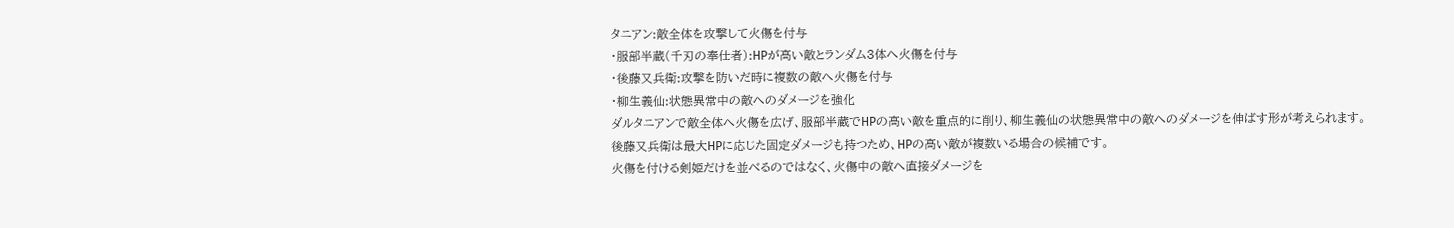タニアン:敵全体を攻撃して火傷を付与
・服部半蔵(千刃の奉仕者):HPが高い敵とランダム3体へ火傷を付与
・後藤又兵衛:攻撃を防いだ時に複数の敵へ火傷を付与
・柳生義仙:状態異常中の敵へのダメージを強化
ダルタニアンで敵全体へ火傷を広げ、服部半蔵でHPの高い敵を重点的に削り、柳生義仙の状態異常中の敵へのダメージを伸ばす形が考えられます。
後藤又兵衛は最大HPに応じた固定ダメージも持つため、HPの高い敵が複数いる場合の候補です。
火傷を付ける剣姫だけを並べるのではなく、火傷中の敵へ直接ダメージを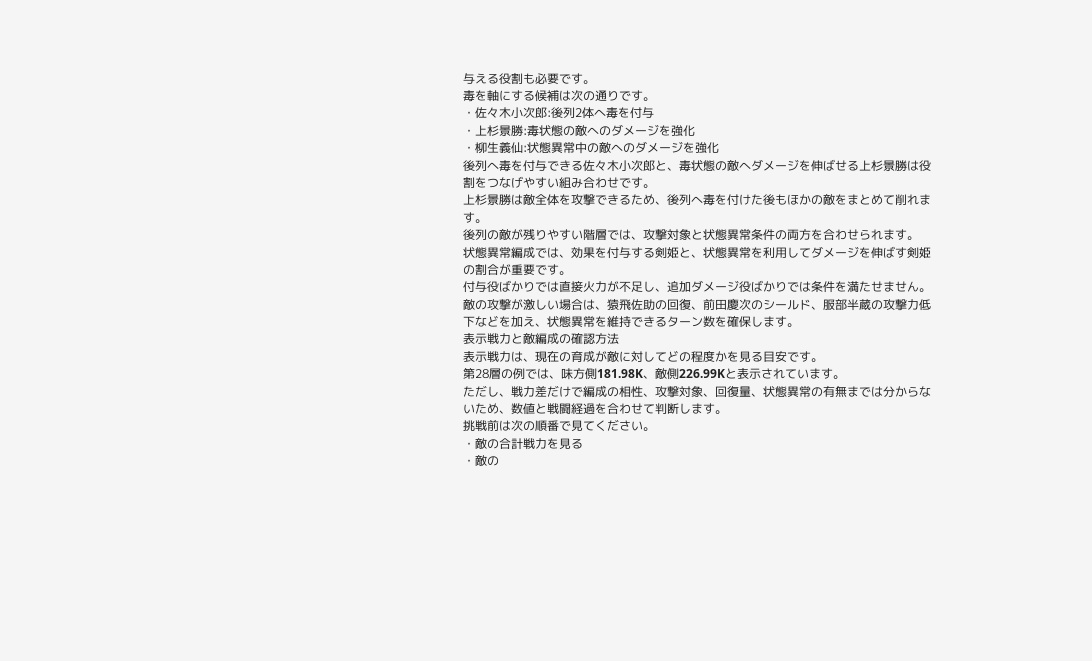与える役割も必要です。
毒を軸にする候補は次の通りです。
・佐々木小次郎:後列2体へ毒を付与
・上杉景勝:毒状態の敵へのダメージを強化
・柳生義仙:状態異常中の敵へのダメージを強化
後列へ毒を付与できる佐々木小次郎と、毒状態の敵へダメージを伸ばせる上杉景勝は役割をつなげやすい組み合わせです。
上杉景勝は敵全体を攻撃できるため、後列へ毒を付けた後もほかの敵をまとめて削れます。
後列の敵が残りやすい階層では、攻撃対象と状態異常条件の両方を合わせられます。
状態異常編成では、効果を付与する剣姫と、状態異常を利用してダメージを伸ばす剣姫の割合が重要です。
付与役ばかりでは直接火力が不足し、追加ダメージ役ばかりでは条件を満たせません。
敵の攻撃が激しい場合は、猿飛佐助の回復、前田慶次のシールド、服部半蔵の攻撃力低下などを加え、状態異常を維持できるターン数を確保します。
表示戦力と敵編成の確認方法
表示戦力は、現在の育成が敵に対してどの程度かを見る目安です。
第28層の例では、味方側181.98K、敵側226.99Kと表示されています。
ただし、戦力差だけで編成の相性、攻撃対象、回復量、状態異常の有無までは分からないため、数値と戦闘経過を合わせて判断します。
挑戦前は次の順番で見てください。
・敵の合計戦力を見る
・敵の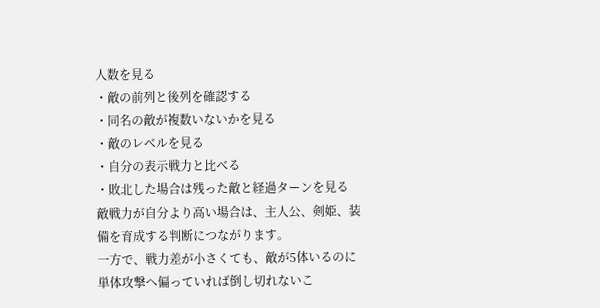人数を見る
・敵の前列と後列を確認する
・同名の敵が複数いないかを見る
・敵のレベルを見る
・自分の表示戦力と比べる
・敗北した場合は残った敵と経過ターンを見る
敵戦力が自分より高い場合は、主人公、剣姫、装備を育成する判断につながります。
一方で、戦力差が小さくても、敵が5体いるのに単体攻撃へ偏っていれば倒し切れないこ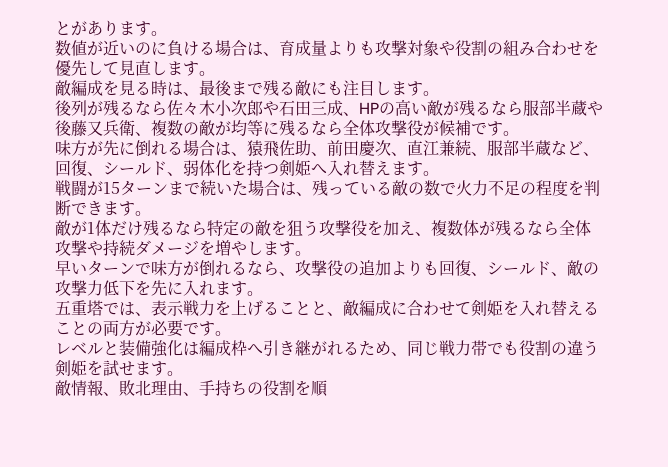とがあります。
数値が近いのに負ける場合は、育成量よりも攻撃対象や役割の組み合わせを優先して見直します。
敵編成を見る時は、最後まで残る敵にも注目します。
後列が残るなら佐々木小次郎や石田三成、HPの高い敵が残るなら服部半蔵や後藤又兵衛、複数の敵が均等に残るなら全体攻撃役が候補です。
味方が先に倒れる場合は、猿飛佐助、前田慶次、直江兼続、服部半蔵など、回復、シールド、弱体化を持つ剣姫へ入れ替えます。
戦闘が15ターンまで続いた場合は、残っている敵の数で火力不足の程度を判断できます。
敵が1体だけ残るなら特定の敵を狙う攻撃役を加え、複数体が残るなら全体攻撃や持続ダメージを増やします。
早いターンで味方が倒れるなら、攻撃役の追加よりも回復、シールド、敵の攻撃力低下を先に入れます。
五重塔では、表示戦力を上げることと、敵編成に合わせて剣姫を入れ替えることの両方が必要です。
レベルと装備強化は編成枠へ引き継がれるため、同じ戦力帯でも役割の違う剣姫を試せます。
敵情報、敗北理由、手持ちの役割を順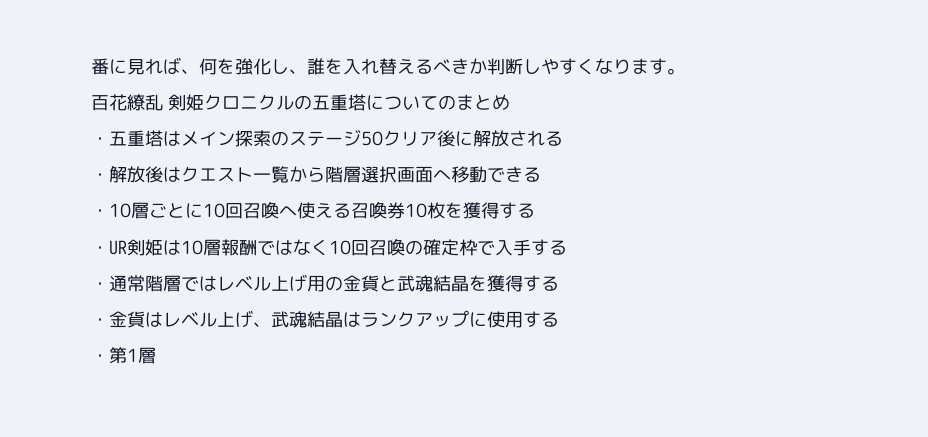番に見れば、何を強化し、誰を入れ替えるべきか判断しやすくなります。
百花繚乱 剣姫クロニクルの五重塔についてのまとめ
・五重塔はメイン探索のステージ50クリア後に解放される
・解放後はクエスト一覧から階層選択画面へ移動できる
・10層ごとに10回召喚へ使える召喚券10枚を獲得する
・UR剣姫は10層報酬ではなく10回召喚の確定枠で入手する
・通常階層ではレベル上げ用の金貨と武魂結晶を獲得する
・金貨はレベル上げ、武魂結晶はランクアップに使用する
・第1層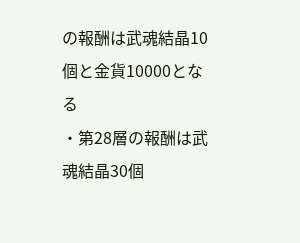の報酬は武魂結晶10個と金貨10000となる
・第28層の報酬は武魂結晶30個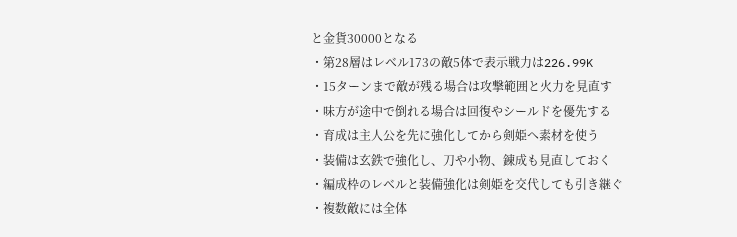と金貨30000となる
・第28層はレベル173の敵5体で表示戦力は226.99K
・15ターンまで敵が残る場合は攻撃範囲と火力を見直す
・味方が途中で倒れる場合は回復やシールドを優先する
・育成は主人公を先に強化してから剣姫へ素材を使う
・装備は玄鉄で強化し、刀や小物、錬成も見直しておく
・編成枠のレベルと装備強化は剣姫を交代しても引き継ぐ
・複数敵には全体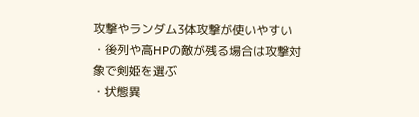攻撃やランダム3体攻撃が使いやすい
・後列や高HPの敵が残る場合は攻撃対象で剣姫を選ぶ
・状態異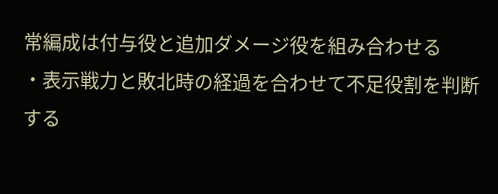常編成は付与役と追加ダメージ役を組み合わせる
・表示戦力と敗北時の経過を合わせて不足役割を判断する